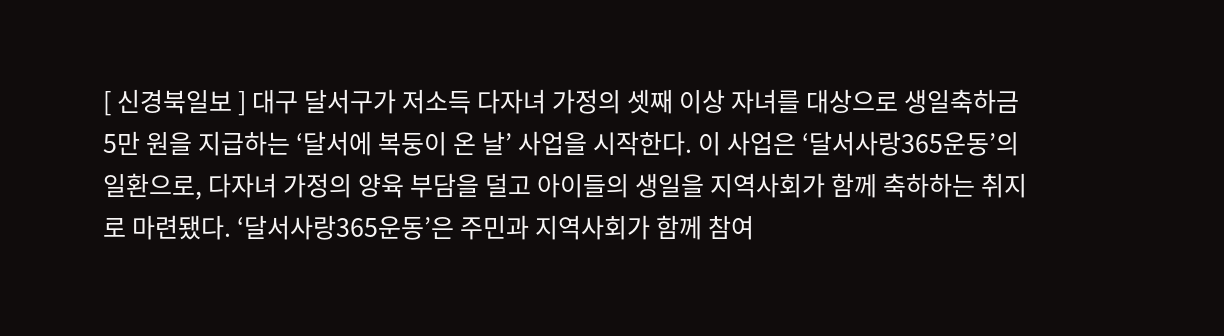[ 신경북일보 ] 대구 달서구가 저소득 다자녀 가정의 셋째 이상 자녀를 대상으로 생일축하금 5만 원을 지급하는 ‘달서에 복둥이 온 날’ 사업을 시작한다. 이 사업은 ‘달서사랑365운동’의 일환으로, 다자녀 가정의 양육 부담을 덜고 아이들의 생일을 지역사회가 함께 축하하는 취지로 마련됐다. ‘달서사랑365운동’은 주민과 지역사회가 함께 참여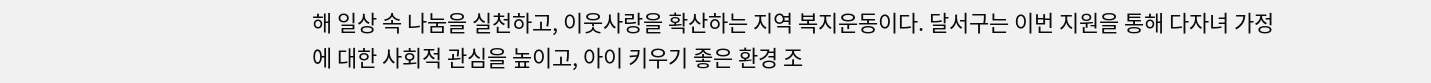해 일상 속 나눔을 실천하고, 이웃사랑을 확산하는 지역 복지운동이다. 달서구는 이번 지원을 통해 다자녀 가정에 대한 사회적 관심을 높이고, 아이 키우기 좋은 환경 조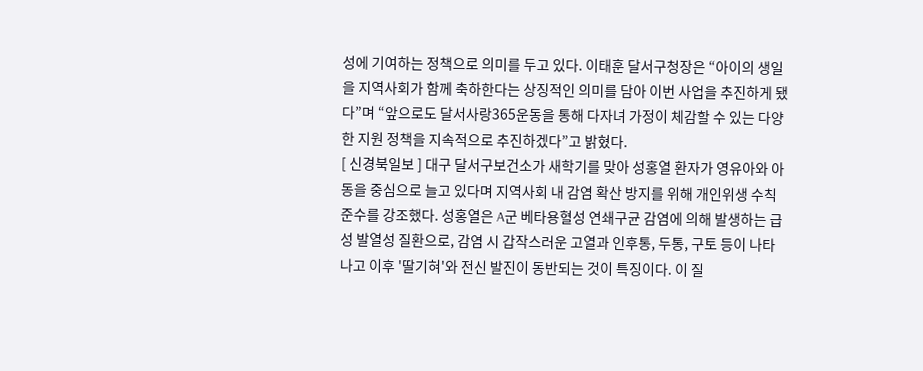성에 기여하는 정책으로 의미를 두고 있다. 이태훈 달서구청장은 “아이의 생일을 지역사회가 함께 축하한다는 상징적인 의미를 담아 이번 사업을 추진하게 됐다”며 “앞으로도 달서사랑365운동을 통해 다자녀 가정이 체감할 수 있는 다양한 지원 정책을 지속적으로 추진하겠다”고 밝혔다.
[ 신경북일보 ] 대구 달서구보건소가 새학기를 맞아 성홍열 환자가 영유아와 아동을 중심으로 늘고 있다며 지역사회 내 감염 확산 방지를 위해 개인위생 수칙 준수를 강조했다. 성홍열은 A군 베타용혈성 연쇄구균 감염에 의해 발생하는 급성 발열성 질환으로, 감염 시 갑작스러운 고열과 인후통, 두통, 구토 등이 나타나고 이후 '딸기혀'와 전신 발진이 동반되는 것이 특징이다. 이 질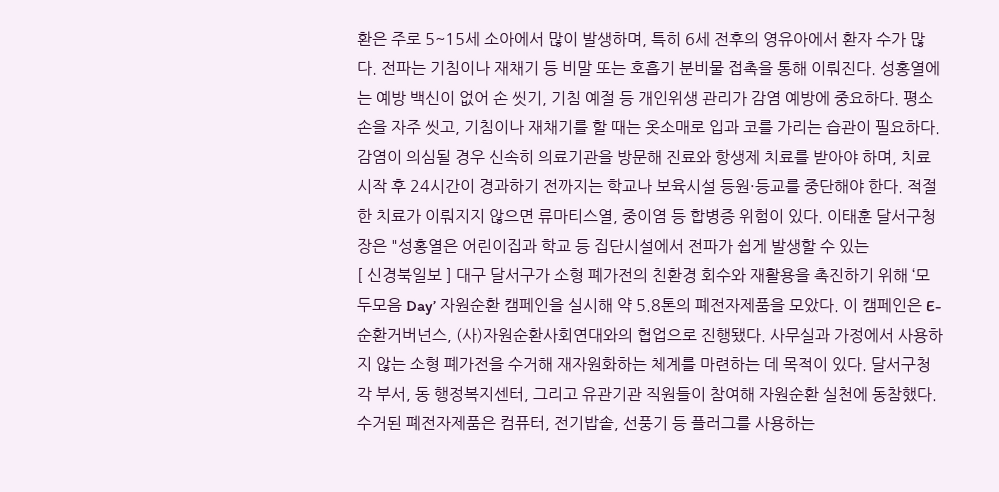환은 주로 5~15세 소아에서 많이 발생하며, 특히 6세 전후의 영유아에서 환자 수가 많다. 전파는 기침이나 재채기 등 비말 또는 호흡기 분비물 접촉을 통해 이뤄진다. 성홍열에는 예방 백신이 없어 손 씻기, 기침 예절 등 개인위생 관리가 감염 예방에 중요하다. 평소 손을 자주 씻고, 기침이나 재채기를 할 때는 옷소매로 입과 코를 가리는 습관이 필요하다. 감염이 의심될 경우 신속히 의료기관을 방문해 진료와 항생제 치료를 받아야 하며, 치료 시작 후 24시간이 경과하기 전까지는 학교나 보육시설 등원·등교를 중단해야 한다. 적절한 치료가 이뤄지지 않으면 류마티스열, 중이염 등 합병증 위험이 있다. 이태훈 달서구청장은 "성홍열은 어린이집과 학교 등 집단시설에서 전파가 쉽게 발생할 수 있는
[ 신경북일보 ] 대구 달서구가 소형 폐가전의 친환경 회수와 재활용을 촉진하기 위해 ‘모두모음 Day’ 자원순환 캠페인을 실시해 약 5.8톤의 폐전자제품을 모았다. 이 캠페인은 E-순환거버넌스, (사)자원순환사회연대와의 협업으로 진행됐다. 사무실과 가정에서 사용하지 않는 소형 폐가전을 수거해 재자원화하는 체계를 마련하는 데 목적이 있다. 달서구청 각 부서, 동 행정복지센터, 그리고 유관기관 직원들이 참여해 자원순환 실천에 동참했다. 수거된 폐전자제품은 컴퓨터, 전기밥솥, 선풍기 등 플러그를 사용하는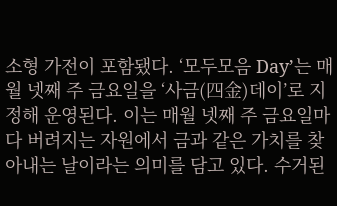소형 가전이 포함됐다. ‘모두모음 Day’는 매월 넷째 주 금요일을 ‘사금(四金)데이’로 지정해 운영된다. 이는 매월 넷째 주 금요일마다 버려지는 자원에서 금과 같은 가치를 찾아내는 날이라는 의미를 담고 있다. 수거된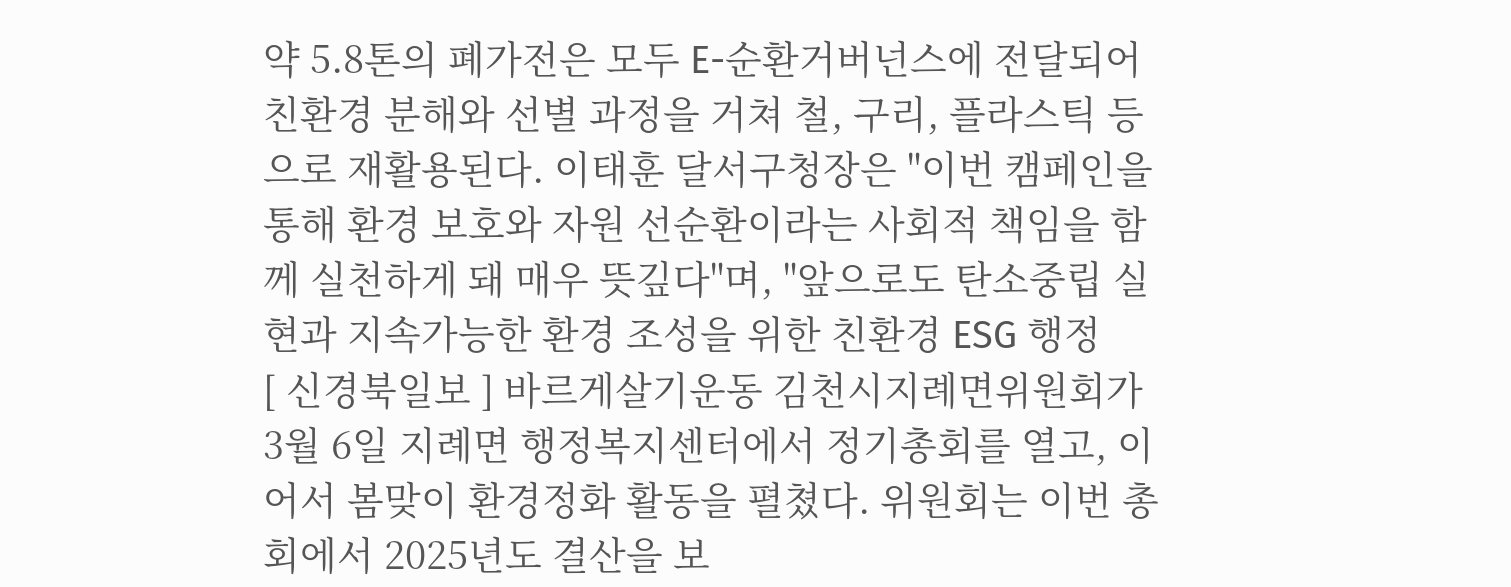약 5.8톤의 폐가전은 모두 E-순환거버넌스에 전달되어 친환경 분해와 선별 과정을 거쳐 철, 구리, 플라스틱 등으로 재활용된다. 이태훈 달서구청장은 "이번 캠페인을 통해 환경 보호와 자원 선순환이라는 사회적 책임을 함께 실천하게 돼 매우 뜻깊다"며, "앞으로도 탄소중립 실현과 지속가능한 환경 조성을 위한 친환경 ESG 행정
[ 신경북일보 ] 바르게살기운동 김천시지례면위원회가 3월 6일 지례면 행정복지센터에서 정기총회를 열고, 이어서 봄맞이 환경정화 활동을 펼쳤다. 위원회는 이번 총회에서 2025년도 결산을 보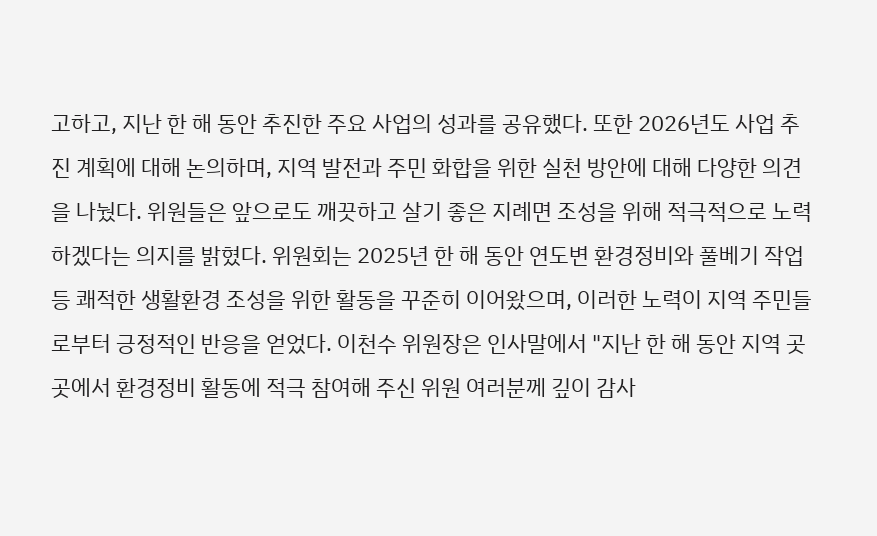고하고, 지난 한 해 동안 추진한 주요 사업의 성과를 공유했다. 또한 2026년도 사업 추진 계획에 대해 논의하며, 지역 발전과 주민 화합을 위한 실천 방안에 대해 다양한 의견을 나눴다. 위원들은 앞으로도 깨끗하고 살기 좋은 지례면 조성을 위해 적극적으로 노력하겠다는 의지를 밝혔다. 위원회는 2025년 한 해 동안 연도변 환경정비와 풀베기 작업 등 쾌적한 생활환경 조성을 위한 활동을 꾸준히 이어왔으며, 이러한 노력이 지역 주민들로부터 긍정적인 반응을 얻었다. 이천수 위원장은 인사말에서 "지난 한 해 동안 지역 곳곳에서 환경정비 활동에 적극 참여해 주신 위원 여러분께 깊이 감사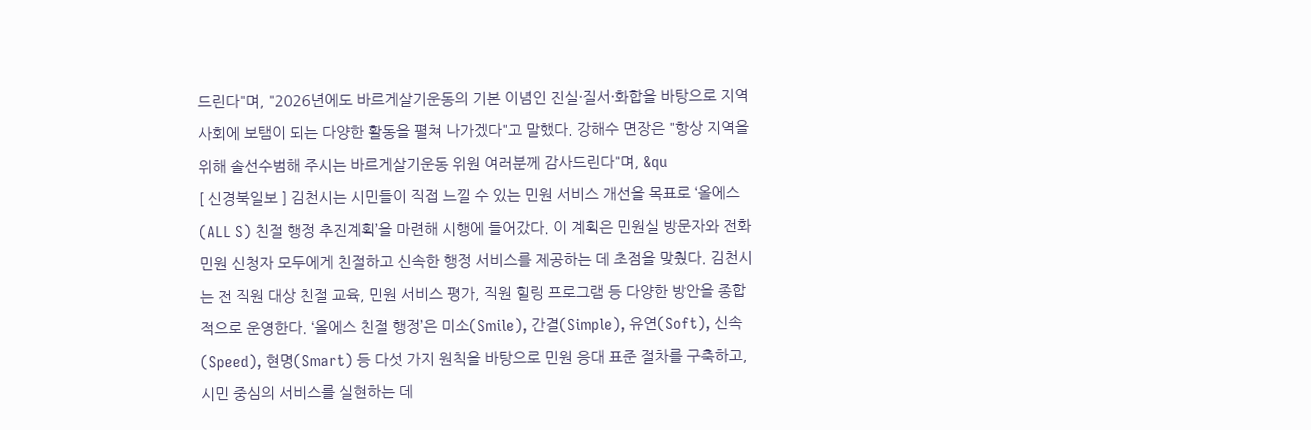드린다"며, "2026년에도 바르게살기운동의 기본 이념인 진실·질서·화합을 바탕으로 지역사회에 보탬이 되는 다양한 활동을 펼쳐 나가겠다"고 말했다. 강해수 면장은 "항상 지역을 위해 솔선수범해 주시는 바르게살기운동 위원 여러분께 감사드린다"며, &qu
[ 신경북일보 ] 김천시는 시민들이 직접 느낄 수 있는 민원 서비스 개선을 목표로 ‘올에스(ALL S) 친절 행정 추진계획’을 마련해 시행에 들어갔다. 이 계획은 민원실 방문자와 전화 민원 신청자 모두에게 친절하고 신속한 행정 서비스를 제공하는 데 초점을 맞췄다. 김천시는 전 직원 대상 친절 교육, 민원 서비스 평가, 직원 힐링 프로그램 등 다양한 방안을 종합적으로 운영한다. ‘올에스 친절 행정’은 미소(Smile), 간결(Simple), 유연(Soft), 신속(Speed), 현명(Smart) 등 다섯 가지 원칙을 바탕으로 민원 응대 표준 절차를 구축하고, 시민 중심의 서비스를 실현하는 데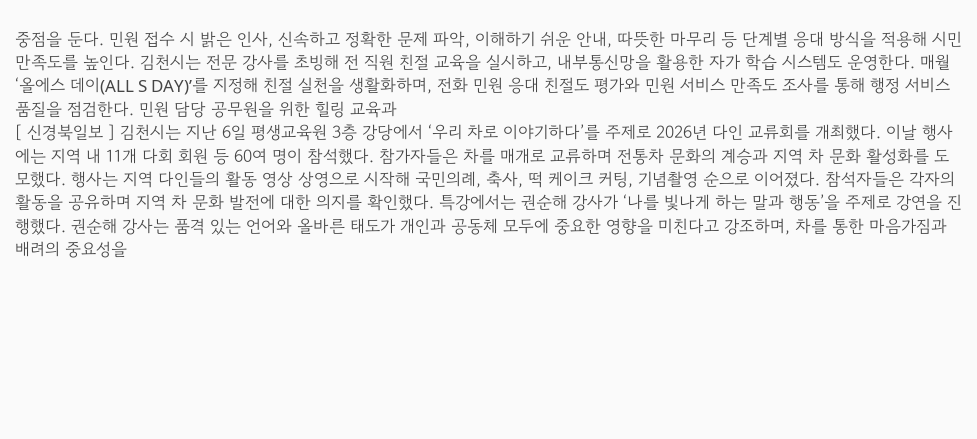중점을 둔다. 민원 접수 시 밝은 인사, 신속하고 정확한 문제 파악, 이해하기 쉬운 안내, 따뜻한 마무리 등 단계별 응대 방식을 적용해 시민 만족도를 높인다. 김천시는 전문 강사를 초빙해 전 직원 친절 교육을 실시하고, 내부통신망을 활용한 자가 학습 시스템도 운영한다. 매월 ‘올에스 데이(ALL S DAY)’를 지정해 친절 실천을 생활화하며, 전화 민원 응대 친절도 평가와 민원 서비스 만족도 조사를 통해 행정 서비스 품질을 점검한다. 민원 담당 공무원을 위한 힐링 교육과
[ 신경북일보 ] 김천시는 지난 6일 평생교육원 3층 강당에서 ‘우리 차로 이야기하다’를 주제로 2026년 다인 교류회를 개최했다. 이날 행사에는 지역 내 11개 다회 회원 등 60여 명이 참석했다. 참가자들은 차를 매개로 교류하며 전통차 문화의 계승과 지역 차 문화 활성화를 도모했다. 행사는 지역 다인들의 활동 영상 상영으로 시작해 국민의례, 축사, 떡 케이크 커팅, 기념촬영 순으로 이어졌다. 참석자들은 각자의 활동을 공유하며 지역 차 문화 발전에 대한 의지를 확인했다. 특강에서는 권순해 강사가 ‘나를 빛나게 하는 말과 행동’을 주제로 강연을 진행했다. 권순해 강사는 품격 있는 언어와 올바른 태도가 개인과 공동체 모두에 중요한 영향을 미친다고 강조하며, 차를 통한 마음가짐과 배려의 중요성을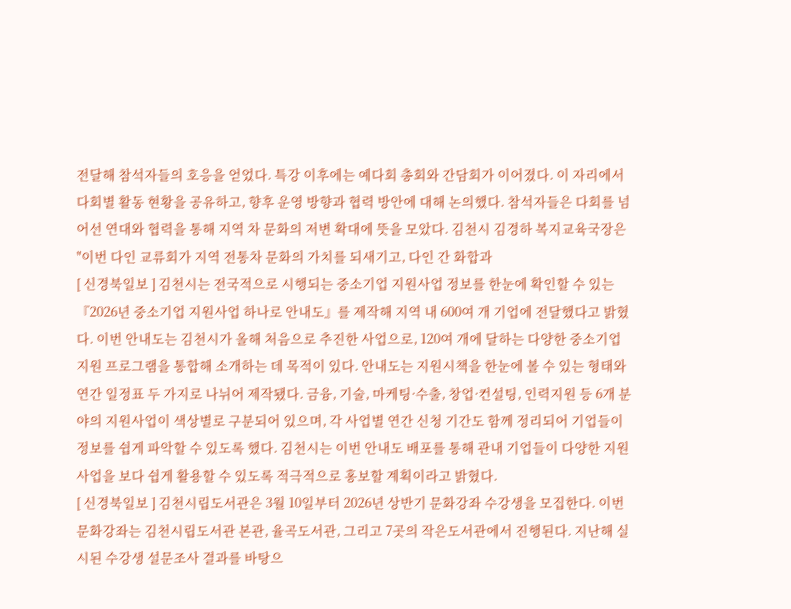전달해 참석자들의 호응을 얻었다. 특강 이후에는 예다회 총회와 간담회가 이어졌다. 이 자리에서 다회별 활동 현황을 공유하고, 향후 운영 방향과 협력 방안에 대해 논의했다. 참석자들은 다회를 넘어선 연대와 협력을 통해 지역 차 문화의 저변 확대에 뜻을 모았다. 김천시 김경하 복지교육국장은 "이번 다인 교류회가 지역 전통차 문화의 가치를 되새기고, 다인 간 화합과
[ 신경북일보 ] 김천시는 전국적으로 시행되는 중소기업 지원사업 정보를 한눈에 확인할 수 있는 『2026년 중소기업 지원사업 하나로 안내도』를 제작해 지역 내 600여 개 기업에 전달했다고 밝혔다. 이번 안내도는 김천시가 올해 처음으로 추진한 사업으로, 120여 개에 달하는 다양한 중소기업 지원 프로그램을 통합해 소개하는 데 목적이 있다. 안내도는 지원시책을 한눈에 볼 수 있는 형태와 연간 일정표 두 가지로 나뉘어 제작됐다. 금융, 기술, 마케팅·수출, 창업·컨설팅, 인력지원 등 6개 분야의 지원사업이 색상별로 구분되어 있으며, 각 사업별 연간 신청 기간도 함께 정리되어 기업들이 정보를 쉽게 파악할 수 있도록 했다. 김천시는 이번 안내도 배포를 통해 관내 기업들이 다양한 지원사업을 보다 쉽게 활용할 수 있도록 적극적으로 홍보할 계획이라고 밝혔다.
[ 신경북일보 ] 김천시립도서관은 3월 10일부터 2026년 상반기 문화강좌 수강생을 모집한다. 이번 문화강좌는 김천시립도서관 본관, 율곡도서관, 그리고 7곳의 작은도서관에서 진행된다. 지난해 실시된 수강생 설문조사 결과를 바탕으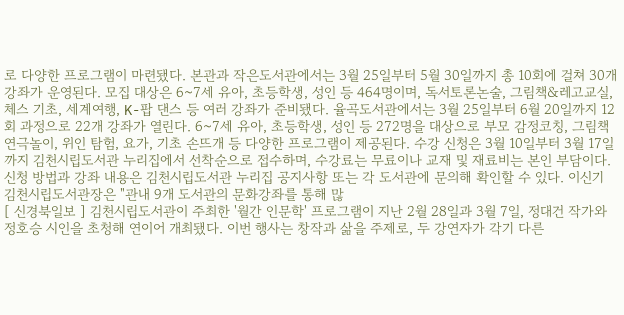로 다양한 프로그램이 마련됐다. 본관과 작은도서관에서는 3월 25일부터 5월 30일까지 총 10회에 걸쳐 30개 강좌가 운영된다. 모집 대상은 6~7세 유아, 초등학생, 성인 등 464명이며, 독서토론논술, 그림책&레고교실, 체스 기초, 세계여행, K-팝 댄스 등 여러 강좌가 준비됐다. 율곡도서관에서는 3월 25일부터 6월 20일까지 12회 과정으로 22개 강좌가 열린다. 6~7세 유아, 초등학생, 성인 등 272명을 대상으로 부모 감정코칭, 그림책 연극놀이, 위인 탐험, 요가, 기초 손뜨개 등 다양한 프로그램이 제공된다. 수강 신청은 3월 10일부터 3월 17일까지 김천시립도서관 누리집에서 선착순으로 접수하며, 수강료는 무료이나 교재 및 재료비는 본인 부담이다. 신청 방법과 강좌 내용은 김천시립도서관 누리집 공지사항 또는 각 도서관에 문의해 확인할 수 있다. 이신기 김천시립도서관장은 "관내 9개 도서관의 문화강좌를 통해 많
[ 신경북일보 ] 김천시립도서관이 주최한 '월간 인문학' 프로그램이 지난 2월 28일과 3월 7일, 정대건 작가와 정호승 시인을 초청해 연이어 개최됐다. 이번 행사는 창작과 삶을 주제로, 두 강연자가 각기 다른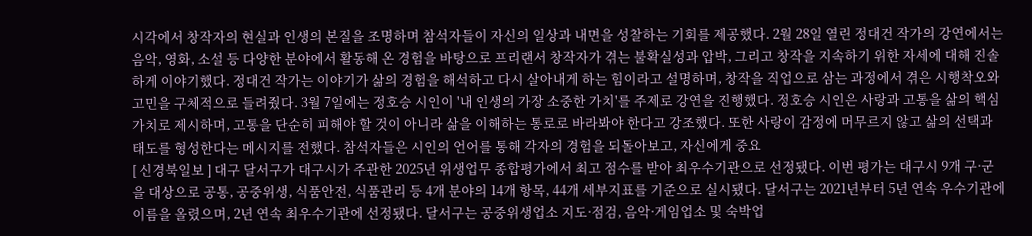시각에서 창작자의 현실과 인생의 본질을 조명하며 참석자들이 자신의 일상과 내면을 성찰하는 기회를 제공했다. 2월 28일 열린 정대건 작가의 강연에서는 음악, 영화, 소설 등 다양한 분야에서 활동해 온 경험을 바탕으로 프리랜서 창작자가 겪는 불확실성과 압박, 그리고 창작을 지속하기 위한 자세에 대해 진솔하게 이야기했다. 정대건 작가는 이야기가 삶의 경험을 해석하고 다시 살아내게 하는 힘이라고 설명하며, 창작을 직업으로 삼는 과정에서 겪은 시행착오와 고민을 구체적으로 들려줬다. 3월 7일에는 정호승 시인이 '내 인생의 가장 소중한 가치'를 주제로 강연을 진행했다. 정호승 시인은 사랑과 고통을 삶의 핵심 가치로 제시하며, 고통을 단순히 피해야 할 것이 아니라 삶을 이해하는 통로로 바라봐야 한다고 강조했다. 또한 사랑이 감정에 머무르지 않고 삶의 선택과 태도를 형성한다는 메시지를 전했다. 참석자들은 시인의 언어를 통해 각자의 경험을 되돌아보고, 자신에게 중요
[ 신경북일보 ] 대구 달서구가 대구시가 주관한 2025년 위생업무 종합평가에서 최고 점수를 받아 최우수기관으로 선정됐다. 이번 평가는 대구시 9개 구·군을 대상으로 공통, 공중위생, 식품안전, 식품관리 등 4개 분야의 14개 항목, 44개 세부지표를 기준으로 실시됐다. 달서구는 2021년부터 5년 연속 우수기관에 이름을 올렸으며, 2년 연속 최우수기관에 선정됐다. 달서구는 공중위생업소 지도·점검, 음악·게임업소 및 숙박업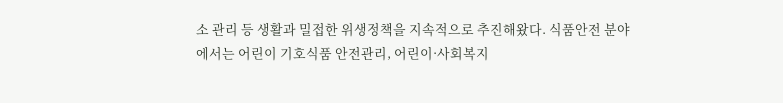소 관리 등 생활과 밀접한 위생정책을 지속적으로 추진해왔다. 식품안전 분야에서는 어린이 기호식품 안전관리, 어린이·사회복지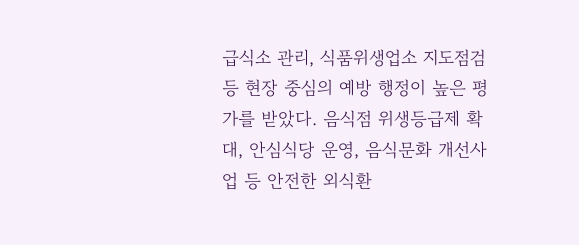급식소 관리, 식품위생업소 지도점검 등 현장 중심의 예방 행정이 높은 평가를 받았다. 음식점 위생등급제 확대, 안심식당 운영, 음식문화 개선사업 등 안전한 외식환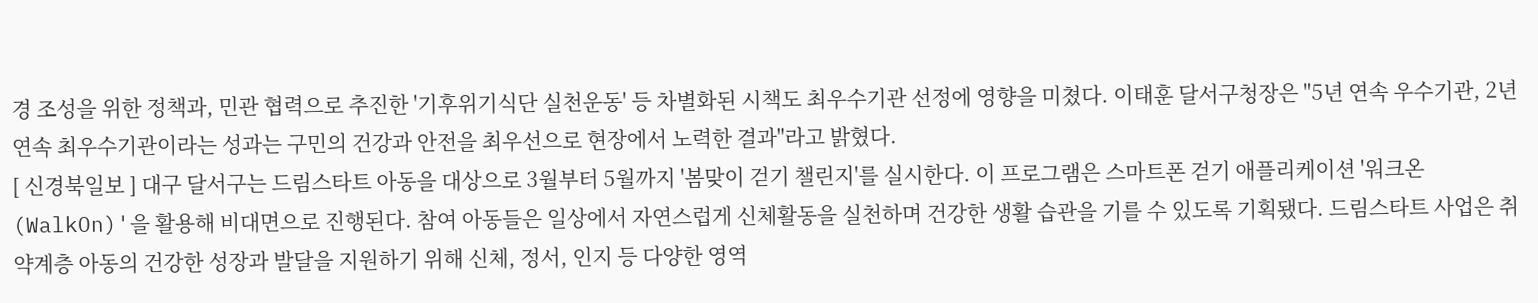경 조성을 위한 정책과, 민관 협력으로 추진한 '기후위기식단 실천운동' 등 차별화된 시책도 최우수기관 선정에 영향을 미쳤다. 이태훈 달서구청장은 "5년 연속 우수기관, 2년 연속 최우수기관이라는 성과는 구민의 건강과 안전을 최우선으로 현장에서 노력한 결과"라고 밝혔다.
[ 신경북일보 ] 대구 달서구는 드림스타트 아동을 대상으로 3월부터 5월까지 '봄맞이 걷기 챌린지'를 실시한다. 이 프로그램은 스마트폰 걷기 애플리케이션 '워크온(WalkOn)'을 활용해 비대면으로 진행된다. 참여 아동들은 일상에서 자연스럽게 신체활동을 실천하며 건강한 생활 습관을 기를 수 있도록 기획됐다. 드림스타트 사업은 취약계층 아동의 건강한 성장과 발달을 지원하기 위해 신체, 정서, 인지 등 다양한 영역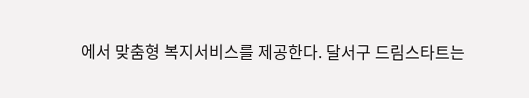에서 맞춤형 복지서비스를 제공한다. 달서구 드림스타트는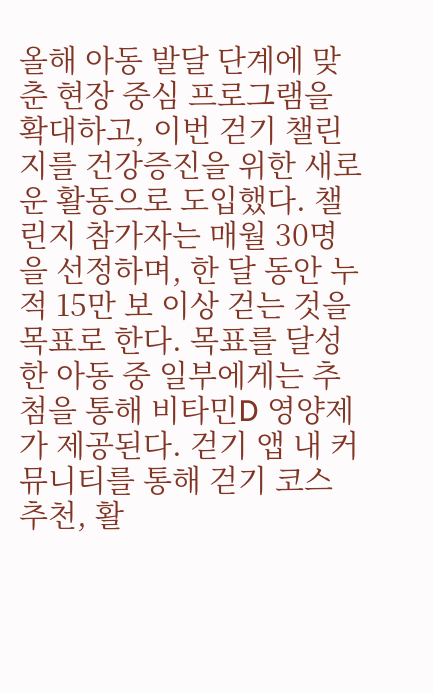올해 아동 발달 단계에 맞춘 현장 중심 프로그램을 확대하고, 이번 걷기 챌린지를 건강증진을 위한 새로운 활동으로 도입했다. 챌린지 참가자는 매월 30명을 선정하며, 한 달 동안 누적 15만 보 이상 걷는 것을 목표로 한다. 목표를 달성한 아동 중 일부에게는 추첨을 통해 비타민D 영양제가 제공된다. 걷기 앱 내 커뮤니티를 통해 걷기 코스 추천, 활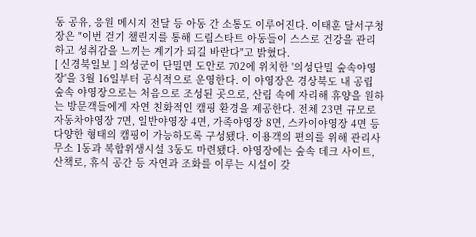동 공유, 응원 메시지 전달 등 아동 간 소통도 이루어진다. 이태훈 달서구청장은 "이번 걷기 챌린지를 통해 드림스타트 아동들이 스스로 건강을 관리하고 성취감을 느끼는 계기가 되길 바란다"고 밝혔다.
[ 신경북일보 ] 의성군이 단밀면 도안로 702에 위치한 '의성단밀 숲속야영장'을 3월 16일부터 공식적으로 운영한다. 이 야영장은 경상북도 내 공립 숲속 야영장으로는 처음으로 조성된 곳으로, 산림 속에 자리해 휴양을 원하는 방문객들에게 자연 친화적인 캠핑 환경을 제공한다. 전체 23면 규모로 자동차야영장 7면, 일반야영장 4면, 가족야영장 8면, 스카이야영장 4면 등 다양한 형태의 캠핑이 가능하도록 구성됐다. 이용객의 편의를 위해 관리사무소 1동과 복합위생시설 3동도 마련됐다. 야영장에는 숲속 데크 사이트, 산책로, 휴식 공간 등 자연과 조화를 이루는 시설이 갖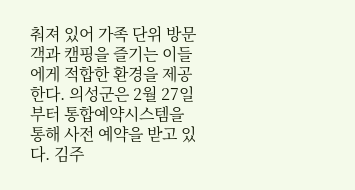춰져 있어 가족 단위 방문객과 캠핑을 즐기는 이들에게 적합한 환경을 제공한다. 의성군은 2월 27일부터 통합예약시스템을 통해 사전 예약을 받고 있다. 김주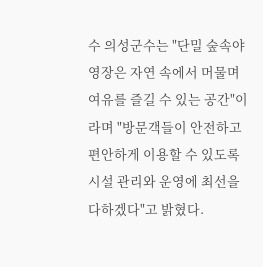수 의성군수는 "단밀 숲속야영장은 자연 속에서 머물며 여유를 즐길 수 있는 공간"이라며 "방문객들이 안전하고 편안하게 이용할 수 있도록 시설 관리와 운영에 최선을 다하겠다"고 밝혔다.